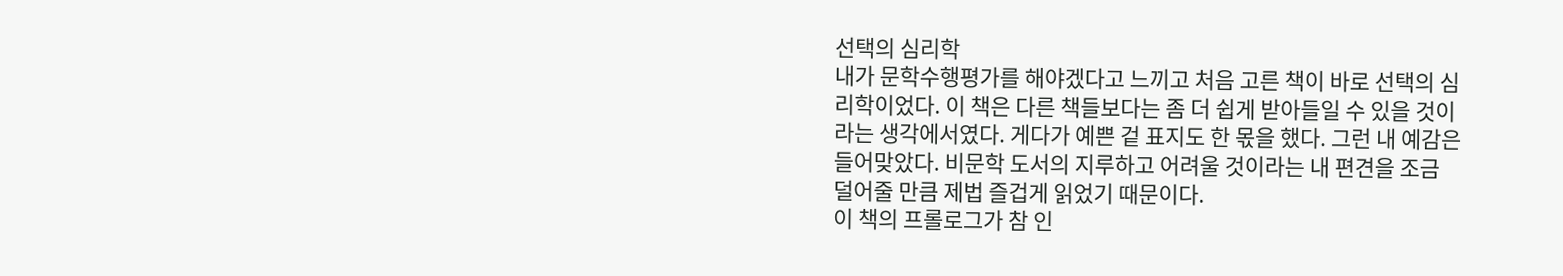선택의 심리학
내가 문학수행평가를 해야겠다고 느끼고 처음 고른 책이 바로 선택의 심리학이었다. 이 책은 다른 책들보다는 좀 더 쉽게 받아들일 수 있을 것이라는 생각에서였다. 게다가 예쁜 겉 표지도 한 몫을 했다. 그런 내 예감은 들어맞았다. 비문학 도서의 지루하고 어려울 것이라는 내 편견을 조금 덜어줄 만큼 제법 즐겁게 읽었기 때문이다.
이 책의 프롤로그가 참 인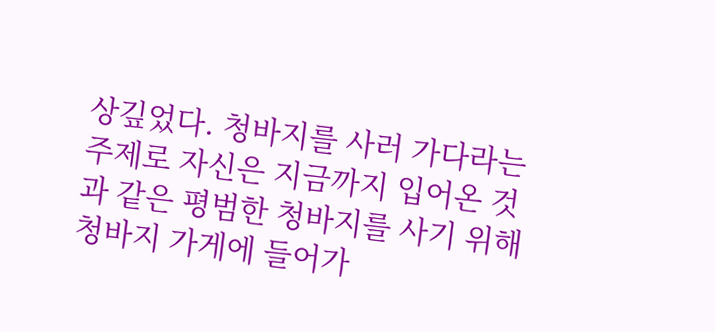상깊었다. 청바지를 사러 가다라는 주제로 자신은 지금까지 입어온 것과 같은 평범한 청바지를 사기 위해 청바지 가게에 들어가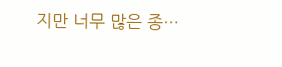지만 너무 많은 종…